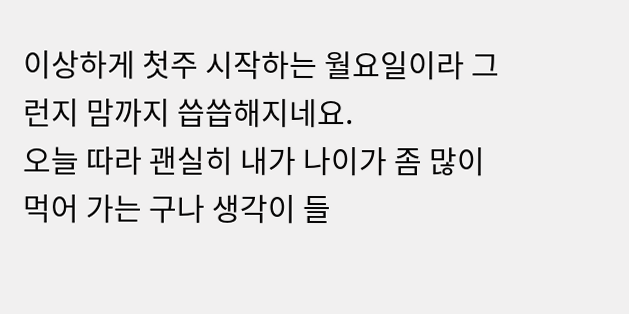이상하게 첫주 시작하는 월요일이라 그런지 맘까지 씁씁해지네요.
오늘 따라 괜실히 내가 나이가 좀 많이 먹어 가는 구나 생각이 들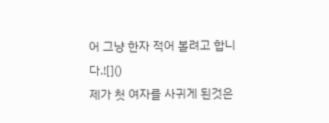어 그냥 한자 적어 볼려고 합니다.![]()
제가 첫 여자를 사귀게 된것은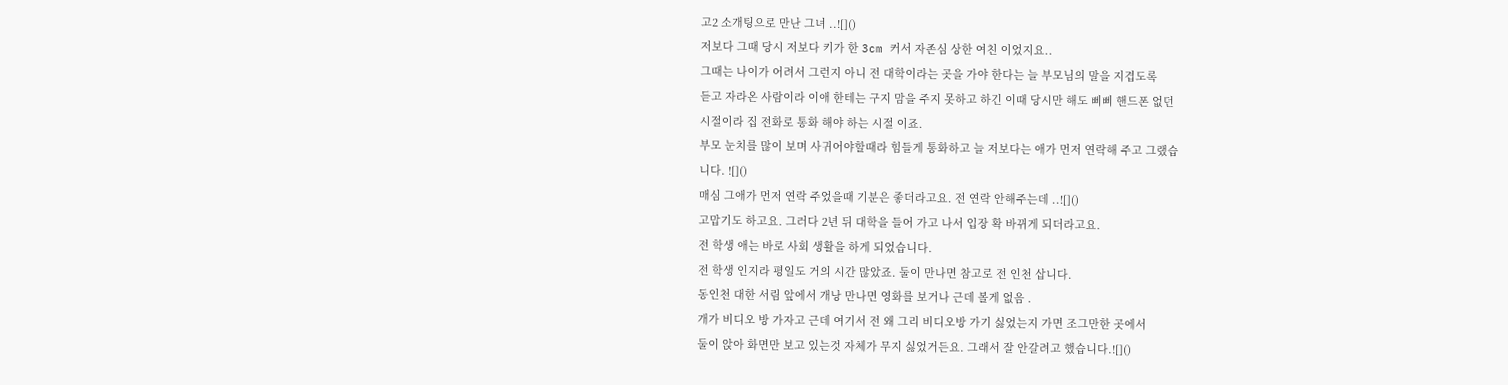고2 소개팅으로 만난 그녀 ..![]()
저보다 그때 당시 저보다 키가 한 3cm 커서 자존심 상한 여친 이었지요..
그때는 나이가 어려서 그런지 아니 전 대학이라는 곳을 가야 한다는 늘 부모님의 말을 지겹도록
듣고 자라온 사람이라 이애 한테는 구지 맘을 주지 못하고 하긴 이때 당시만 해도 삐삐 핸드폰 없던
시절이라 집 전화로 통화 해야 하는 시절 이죠.
부모 눈치를 많이 보며 사귀어야할때라 힘들게 통화하고 늘 저보다는 애가 먼저 연락해 주고 그랬습
니다. ![]()
매심 그애가 먼저 연락 주었을때 기분은 좋더라고요. 전 연락 안해주는데 ..![]()
고맙기도 하고요. 그러다 2년 뒤 대학을 들어 가고 나서 입장 확 바뀌게 되더라고요.
전 학생 애는 바로 사회 생활을 하게 되었습니다.
전 학생 인지라 평일도 거의 시간 많았죠. 둘이 만나면 참고로 전 인천 삽니다.
동인천 대한 서림 앞에서 개낭 만나면 영화를 보거나 근데 볼게 없음 .
개가 비디오 방 가자고 근데 여기서 전 왜 그리 비디오방 가기 싫었는지 가면 조그만한 곳에서
둘이 앉아 화면만 보고 있는것 자체가 무지 싫었거든요. 그래서 잘 안갈려고 했습니다.![]()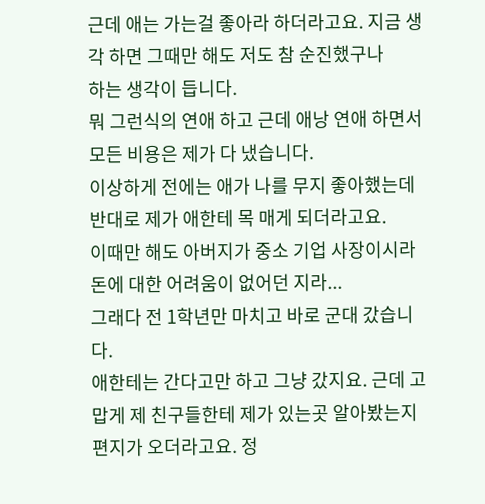근데 애는 가는걸 좋아라 하더라고요. 지금 생각 하면 그때만 해도 저도 참 순진했구나
하는 생각이 듭니다.
뭐 그런식의 연애 하고 근데 애낭 연애 하면서 모든 비용은 제가 다 냈습니다.
이상하게 전에는 애가 나를 무지 좋아했는데 반대로 제가 애한테 목 매게 되더라고요.
이때만 해도 아버지가 중소 기업 사장이시라 돈에 대한 어려움이 없어던 지라...
그래다 전 1학년만 마치고 바로 군대 갔습니다.
애한테는 간다고만 하고 그냥 갔지요. 근데 고맙게 제 친구들한테 제가 있는곳 알아봤는지
편지가 오더라고요. 정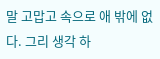말 고맙고 속으로 애 밖에 없다. 그리 생각 하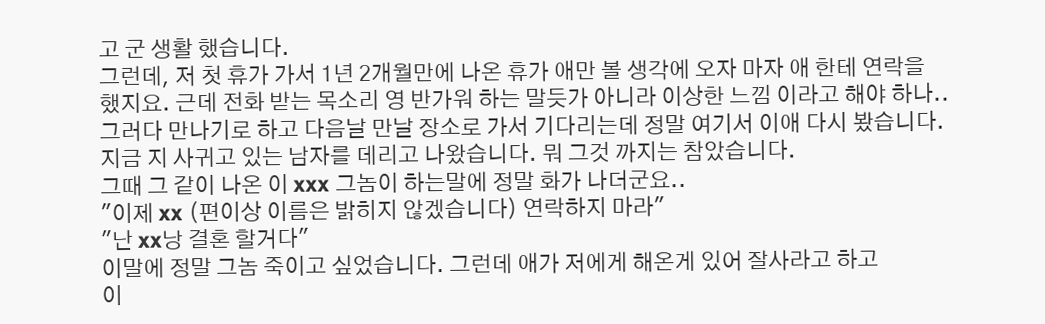고 군 생활 했습니다.
그런데, 저 첫 휴가 가서 1년 2개월만에 나온 휴가 애만 볼 생각에 오자 마자 애 한테 연락을
했지요. 근데 전화 받는 목소리 영 반가워 하는 말듯가 아니라 이상한 느낌 이라고 해야 하나..
그러다 만나기로 하고 다음날 만날 장소로 가서 기다리는데 정말 여기서 이애 다시 봤습니다.
지금 지 사귀고 있는 남자를 데리고 나왔습니다. 뭐 그것 까지는 참았습니다.
그때 그 같이 나온 이 xxx 그놈이 하는말에 정말 화가 나더군요..
"이제 xx (편이상 이름은 밝히지 않겠습니다) 연락하지 마라"
"난 xx낭 결혼 할거다"
이말에 정말 그놈 죽이고 싶었습니다. 그런데 애가 저에게 해온게 있어 잘사라고 하고
이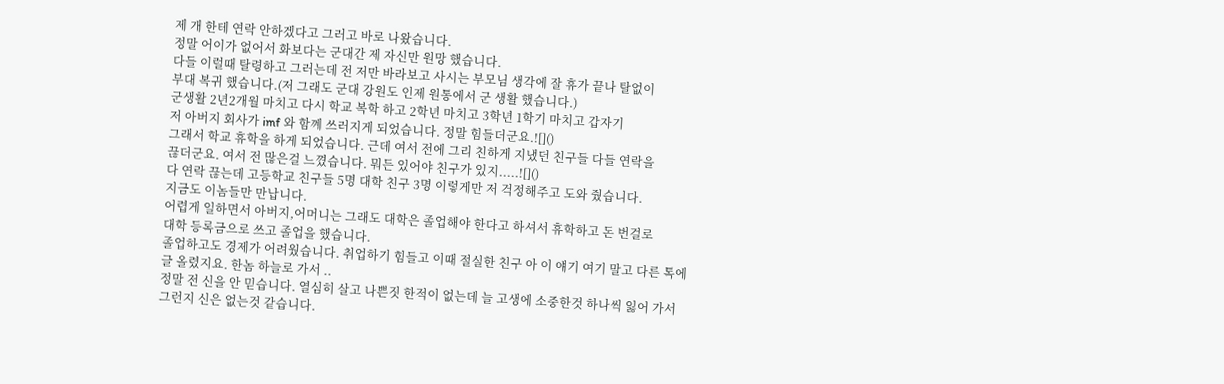제 개 한테 연락 안하겠다고 그러고 바로 나왔습니다.
정말 어이가 없어서 화보다는 군대간 제 자신만 원망 했습니다.
다들 이럴때 탈령하고 그러는데 전 저만 바라보고 사시는 부모님 생각에 잘 휴가 끝나 탈없이
부대 복귀 했습니다.(저 그래도 군대 강원도 인제 원통에서 군 생활 했습니다.)
군생활 2년2개월 마치고 다시 학교 복학 하고 2학년 마치고 3학년 1학기 마치고 갑자기
저 아버지 회사가 imf 와 함꼐 쓰러지게 되었습니다. 정말 힘들더군요.![]()
그래서 학교 휴학을 하게 되었습니다. 근데 여서 전에 그리 친하게 지냈던 친구들 다들 연락을
끊더군요. 여서 전 많은걸 느꼈습니다. 뭐든 있어야 친구가 있지.....![]()
다 연락 끊는데 고등학교 친구들 5명 대학 친구 3명 이렇게만 저 걱정해주고 도와 줬습니다.
지금도 이놈들만 만납니다.
어렵게 일하면서 아버지,어머니는 그래도 대학은 졸업해야 한다고 하셔서 휴학하고 돈 번걸로
대학 등록금으로 쓰고 졸업을 했습니다.
졸업하고도 경제가 어려웠습니다. 취업하기 힘들고 이때 절실한 친구 아 이 얘기 여기 말고 다른 톡에
글 올렸지요. 한놈 하늘로 가서 ..
정말 전 신을 안 믿습니다. 열심히 살고 나쁜짓 한적이 없는데 늘 고생에 소중한것 하나씩 잃어 가서
그런지 신은 없는것 같습니다.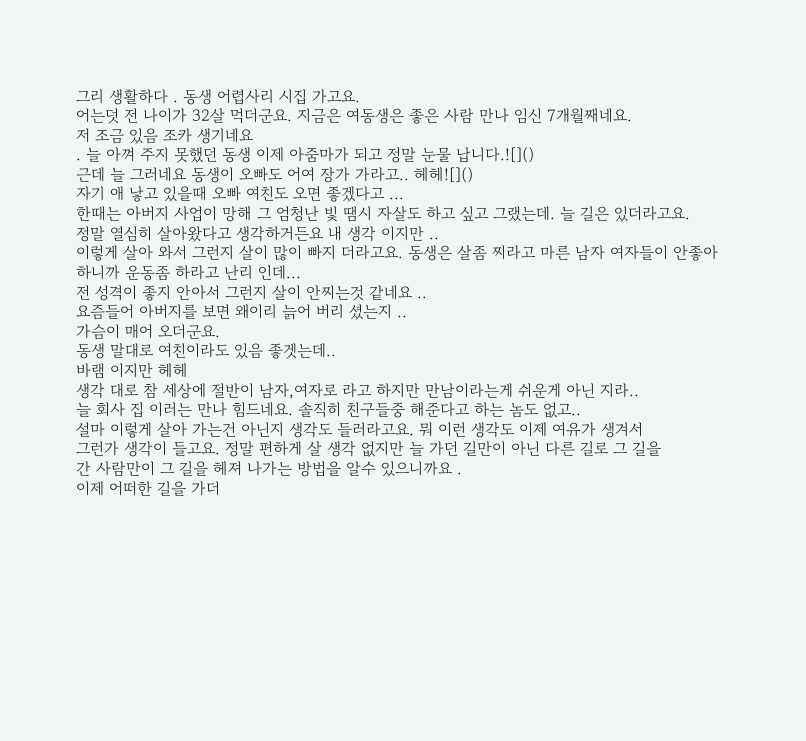그리 생활하다 . 동생 어렵사리 시집 가고요.
어는덧 전 나이가 32살 먹더군요. 지금은 여동생은 좋은 사람 만나 임신 7개월째네요.
저 조금 있음 조카 생기네요
. 늘 아껴 주지 못했던 동생 이제 아줌마가 되고 정말 눈물 납니다.![]()
근데 늘 그러네요 동생이 오빠도 어여 장가 가라고.. 헤헤![]()
자기 애 낳고 있을때 오빠 여친도 오면 좋겠다고 ...
한때는 아버지 사업이 망해 그 엄청난 빛 땜시 자살도 하고 싶고 그랬는데. 늘 길은 있더라고요.
정말 열심히 살아왔다고 생각하거든요 내 생각 이지만 ..
이렇게 살아 와서 그런지 살이 많이 빠지 더라고요. 동생은 살좀 찌라고 마른 남자 여자들이 안좋아
하니까 운동좀 하라고 난리 인데...
전 성격이 좋지 안아서 그런지 살이 안찌는것 같네요 ..
요즘들어 아버지를 보면 왜이리 늙어 버리 셨는지 ..
가슴이 매어 오더군요.
동생 말대로 여친이라도 있음 좋겟는데..
바램 이지만 헤헤
생각 대로 참 세상에 절반이 남자,여자로 라고 하지만 만남이라는게 쉬운게 아닌 지라..
늘 회사 집 이러는 만나 힘드네요. 솔직히 친구들중 해준다고 하는 놈도 없고..
설마 이렇게 살아 가는건 아닌지 생각도 들러라고요. 뭐 이런 생각도 이제 여유가 생겨서
그런가 생각이 들고요. 정말 편하게 살 생각 없지만 늘 가던 길만이 아닌 다른 길로 그 길을
간 사람만이 그 길을 헤져 나가는 방법을 알수 있으니까요 .
이제 어떠한 길을 가더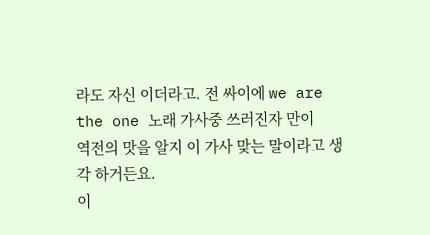라도 자신 이더라고. 전 싸이에 we are the one 노래 가사중 쓰러진자 만이
역전의 맛을 알지 이 가사 맞는 말이라고 생각 하거든요.
이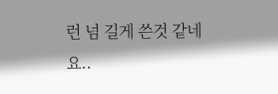런 넘 길게 쓴것 같네요..